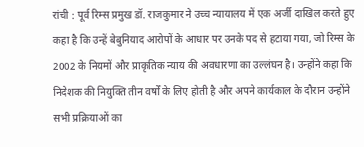रांची : पूर्व रिम्स प्रमुख डॉ. राजकुमार ने उच्च न्यायालय में एक अर्जी दाखिल करते हुए कहा है कि उन्हें बेबुनियाद आरोपों के आधार पर उनके पद से हटाया गया, जो रिम्स के 2002 के नियमों और प्राकृतिक न्याय की अवधारणा का उल्लंघन है। उन्होंने कहा कि निदेशक की नियुक्ति तीन वर्षों के लिए होती है और अपने कार्यकाल के दौरान उन्होंने सभी प्रक्रियाओं का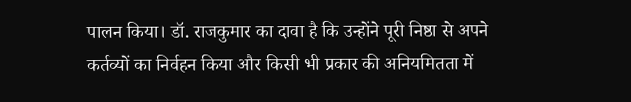पालन किया। डॉ. राजकुमार का दावा है कि उन्होंने पूरी निष्ठा से अपने कर्तव्यों का निर्वहन किया और किसी भी प्रकार की अनियमितता में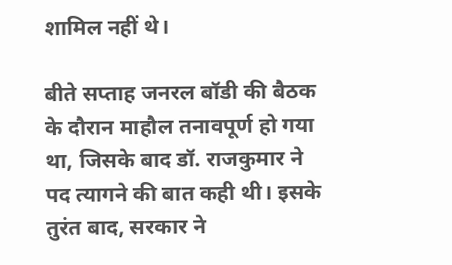शामिल नहीं थे।

बीते सप्ताह जनरल बॉडी की बैठक के दौरान माहौल तनावपूर्ण हो गया था, जिसके बाद डॉ. राजकुमार ने पद त्यागने की बात कही थी। इसके तुरंत बाद, सरकार ने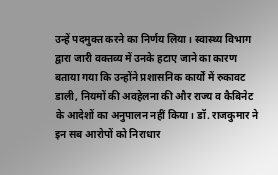उन्हें पदमुक्त करने का निर्णय लिया। स्वास्थ्य विभाग द्वारा जारी वक्तव्य में उनके हटाए जाने का कारण बताया गया कि उन्होंने प्रशासनिक कार्यों में रुकावट डाली, नियमों की अवहेलना की और राज्य व कैबिनेट के आदेशों का अनुपालन नहीं किया। डॉ. राजकुमार ने इन सब आरोपों को निराधार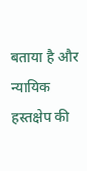बताया है और न्यायिक हस्तक्षेप की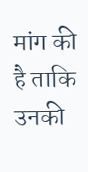मांग की है ताकि उनकी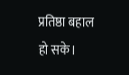प्रतिष्ठा बहाल हो सके।